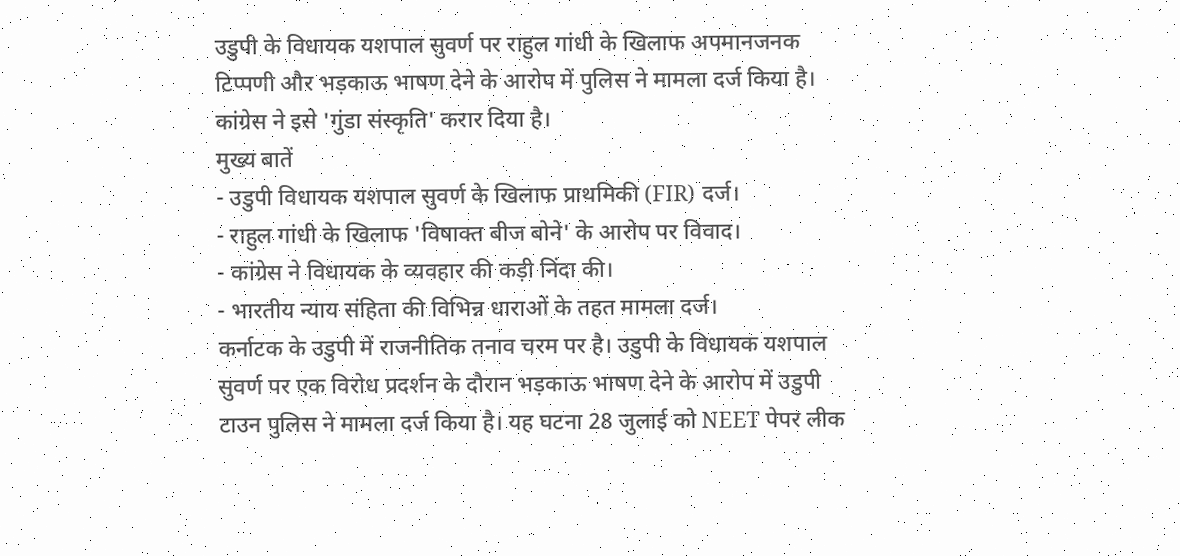उडुपी के विधायक यशपाल सुवर्ण पर राहुल गांधी के खिलाफ अपमानजनक टिप्पणी और भड़काऊ भाषण देने के आरोप में पुलिस ने मामला दर्ज किया है। कांग्रेस ने इसे 'गुंडा संस्कृति' करार दिया है।
मुख्य बातें
- उडुपी विधायक यशपाल सुवर्ण के खिलाफ प्राथमिकी (FIR) दर्ज।
- राहुल गांधी के खिलाफ 'विषाक्त बीज बोने' के आरोप पर विवाद।
- कांग्रेस ने विधायक के व्यवहार की कड़ी निंदा की।
- भारतीय न्याय संहिता की विभिन्न धाराओं के तहत मामला दर्ज।
कर्नाटक के उडुपी में राजनीतिक तनाव चरम पर है। उडुपी के विधायक यशपाल सुवर्ण पर एक विरोध प्रदर्शन के दौरान भड़काऊ भाषण देने के आरोप में उडुपी टाउन पुलिस ने मामला दर्ज किया है। यह घटना 28 जुलाई को NEET पेपर लीक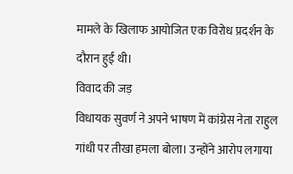मामले के खिलाफ आयोजित एक विरोध प्रदर्शन के दौरान हुई थी।
विवाद की जड़
विधायक सुवर्ण ने अपने भाषण में कांग्रेस नेता राहुल गांधी पर तीखा हमला बोला। उन्होंने आरोप लगाया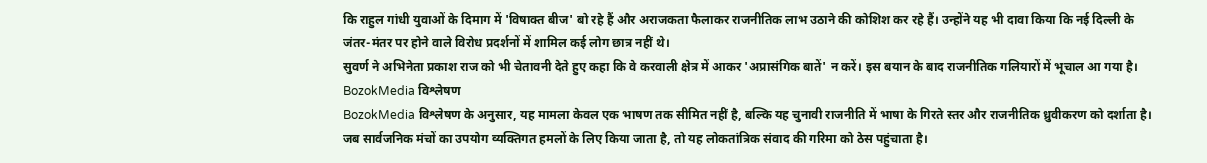कि राहुल गांधी युवाओं के दिमाग में 'विषाक्त बीज' बो रहे हैं और अराजकता फैलाकर राजनीतिक लाभ उठाने की कोशिश कर रहे हैं। उन्होंने यह भी दावा किया कि नई दिल्ली के जंतर-मंतर पर होने वाले विरोध प्रदर्शनों में शामिल कई लोग छात्र नहीं थे।
सुवर्ण ने अभिनेता प्रकाश राज को भी चेतावनी देते हुए कहा कि वे करवाली क्षेत्र में आकर 'अप्रासंगिक बातें' न करें। इस बयान के बाद राजनीतिक गलियारों में भूचाल आ गया है।
BozokMedia विश्लेषण
BozokMedia विश्लेषण के अनुसार, यह मामला केवल एक भाषण तक सीमित नहीं है, बल्कि यह चुनावी राजनीति में भाषा के गिरते स्तर और राजनीतिक ध्रुवीकरण को दर्शाता है। जब सार्वजनिक मंचों का उपयोग व्यक्तिगत हमलों के लिए किया जाता है, तो यह लोकतांत्रिक संवाद की गरिमा को ठेस पहुंचाता है।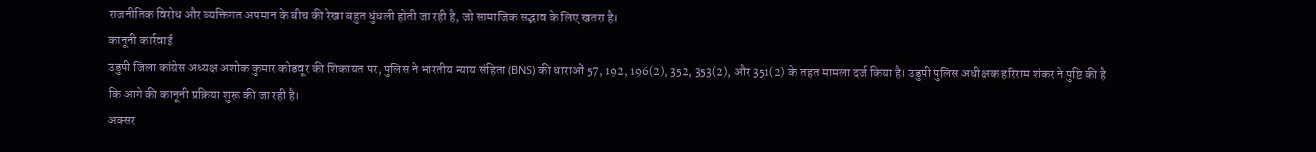राजनीतिक विरोध और व्यक्तिगत अपमान के बीच की रेखा बहुत धुंधली होती जा रही है, जो सामाजिक सद्भाव के लिए खतरा है।
कानूनी कार्रवाई
उडुपी जिला कांग्रेस अध्यक्ष अशोक कुमार कोडवूर की शिकायत पर, पुलिस ने भारतीय न्याय संहिता (BNS) की धाराओं 57, 192, 196(2), 352, 353(2), और 351(2) के तहत मामला दर्ज किया है। उडुपी पुलिस अधीक्षक हरिराम शंकर ने पुष्टि की है कि आगे की कानूनी प्रक्रिया शुरू की जा रही है।
अक्सर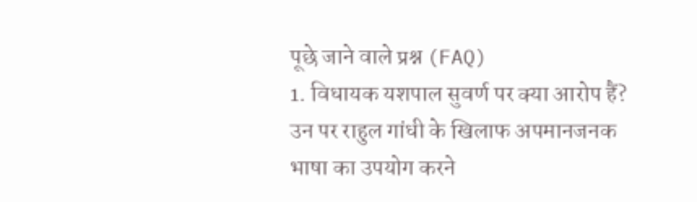पूछे जाने वाले प्रश्न (FAQ)
1. विधायक यशपाल सुवर्ण पर क्या आरोप हैं?
उन पर राहुल गांधी के खिलाफ अपमानजनक भाषा का उपयोग करने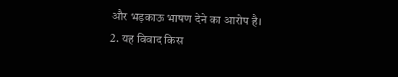और भड़काऊ भाषण देने का आरोप है।
2. यह विवाद किस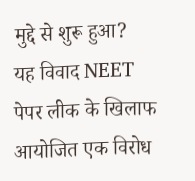मुद्दे से शुरू हुआ?
यह विवाद NEET पेपर लीक के खिलाफ आयोजित एक विरोध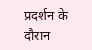प्रदर्शन के दौरान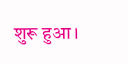शुरू हुआ।